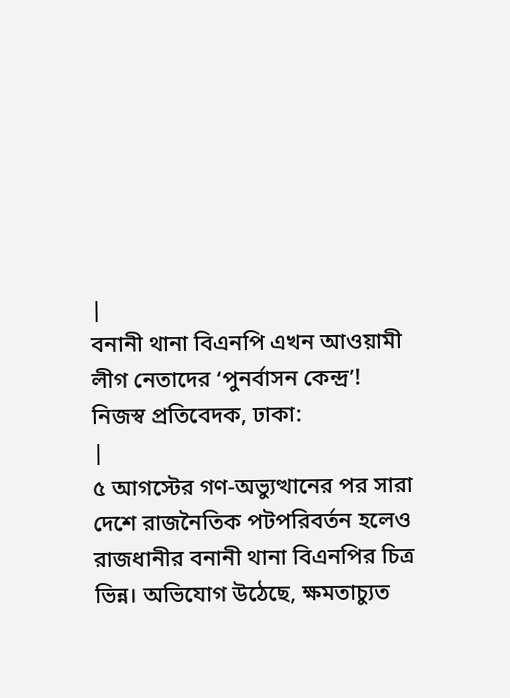|
বনানী থানা বিএনপি এখন আওয়ামী লীগ নেতাদের ‘পুনর্বাসন কেন্দ্র’!
নিজস্ব প্রতিবেদক, ঢাকা:
|
৫ আগস্টের গণ-অভ্যুত্থানের পর সারা দেশে রাজনৈতিক পটপরিবর্তন হলেও রাজধানীর বনানী থানা বিএনপির চিত্র ভিন্ন। অভিযোগ উঠেছে, ক্ষমতাচ্যুত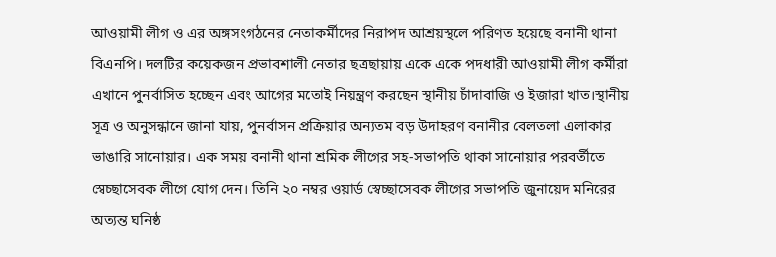আওয়ামী লীগ ও এর অঙ্গসংগঠনের নেতাকর্মীদের নিরাপদ আশ্রয়স্থলে পরিণত হয়েছে বনানী থানা বিএনপি। দলটির কয়েকজন প্রভাবশালী নেতার ছত্রছায়ায় একে একে পদধারী আওয়ামী লীগ কর্মীরা এখানে পুনর্বাসিত হচ্ছেন এবং আগের মতোই নিয়ন্ত্রণ করছেন স্থানীয় চাঁদাবাজি ও ইজারা খাত।স্থানীয় সূত্র ও অনুসন্ধানে জানা যায়, পুনর্বাসন প্রক্রিয়ার অন্যতম বড় উদাহরণ বনানীর বেলতলা এলাকার ভাঙারি সানোয়ার। এক সময় বনানী থানা শ্রমিক লীগের সহ-সভাপতি থাকা সানোয়ার পরবর্তীতে স্বেচ্ছাসেবক লীগে যোগ দেন। তিনি ২০ নম্বর ওয়ার্ড স্বেচ্ছাসেবক লীগের সভাপতি জুনায়েদ মনিরের অত্যন্ত ঘনিষ্ঠ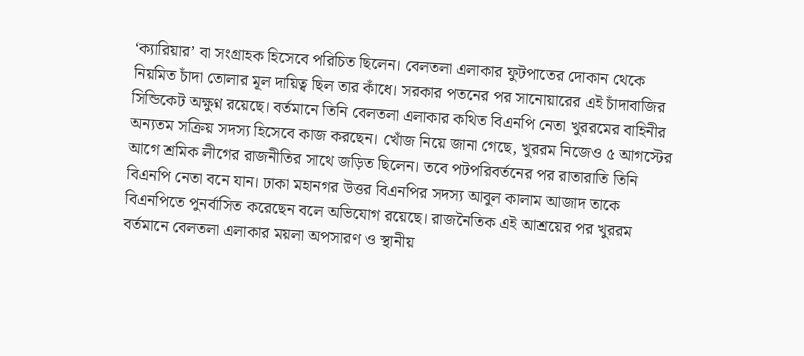‘ক্যারিয়ার’ বা সংগ্রাহক হিসেবে পরিচিত ছিলেন। বেলতলা এলাকার ফুটপাতের দোকান থেকে নিয়মিত চাঁদা তোলার মূল দায়িত্ব ছিল তার কাঁধে। সরকার পতনের পর সানোয়ারের এই চাঁদাবাজির সিন্ডিকেট অক্ষুণ্ন রয়েছে। বর্তমানে তিনি বেলতলা এলাকার কথিত বিএনপি নেতা খুররমের বাহিনীর অন্যতম সক্রিয় সদস্য হিসেবে কাজ করছেন। খোঁজ নিয়ে জানা গেছে, খুররম নিজেও ৫ আগস্টের আগে শ্রমিক লীগের রাজনীতির সাথে জড়িত ছিলেন। তবে পটপরিবর্তনের পর রাতারাতি তিনি বিএনপি নেতা বনে যান। ঢাকা মহানগর উত্তর বিএনপির সদস্য আবুল কালাম আজাদ তাকে বিএনপিতে পুনর্বাসিত করেছেন বলে অভিযোগ রয়েছে। রাজনৈতিক এই আশ্রয়ের পর খুররম বর্তমানে বেলতলা এলাকার ময়লা অপসারণ ও স্থানীয়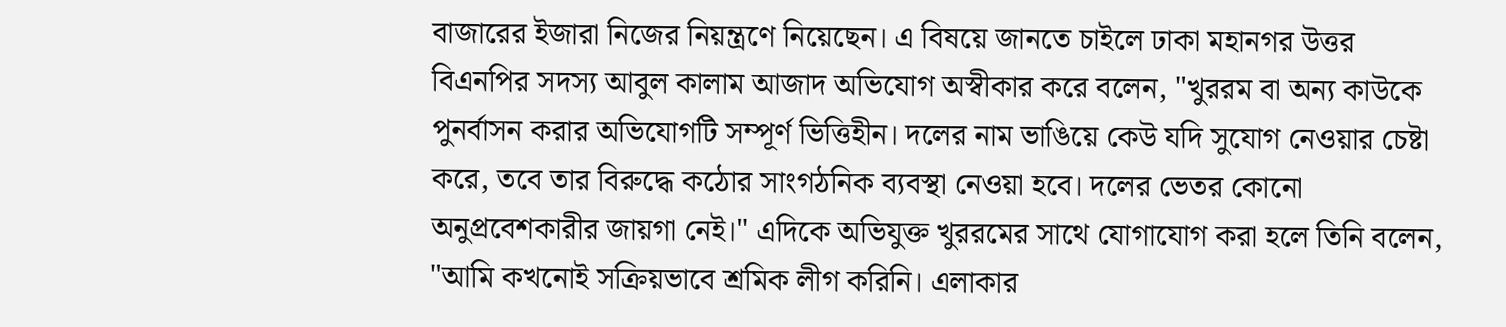বাজারের ইজারা নিজের নিয়ন্ত্রণে নিয়েছেন। এ বিষয়ে জানতে চাইলে ঢাকা মহানগর উত্তর বিএনপির সদস্য আবুল কালাম আজাদ অভিযোগ অস্বীকার করে বলেন, "খুররম বা অন্য কাউকে পুনর্বাসন করার অভিযোগটি সম্পূর্ণ ভিত্তিহীন। দলের নাম ভাঙিয়ে কেউ যদি সুযোগ নেওয়ার চেষ্টা করে, তবে তার বিরুদ্ধে কঠোর সাংগঠনিক ব্যবস্থা নেওয়া হবে। দলের ভেতর কোনো অনুপ্রবেশকারীর জায়গা নেই।" এদিকে অভিযুক্ত খুররমের সাথে যোগাযোগ করা হলে তিনি বলেন, "আমি কখনোই সক্রিয়ভাবে শ্রমিক লীগ করিনি। এলাকার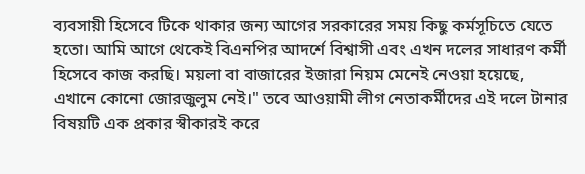ব্যবসায়ী হিসেবে টিকে থাকার জন্য আগের সরকারের সময় কিছু কর্মসূচিতে যেতে হতো। আমি আগে থেকেই বিএনপির আদর্শে বিশ্বাসী এবং এখন দলের সাধারণ কর্মী হিসেবে কাজ করছি। ময়লা বা বাজারের ইজারা নিয়ম মেনেই নেওয়া হয়েছে, এখানে কোনো জোরজুলুম নেই।" তবে আওয়ামী লীগ নেতাকর্মীদের এই দলে টানার বিষয়টি এক প্রকার স্বীকারই করে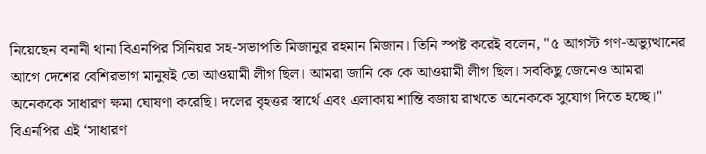নিয়েছেন বনানী থানা বিএনপির সিনিয়র সহ-সভাপতি মিজানুর রহমান মিজান। তিনি স্পষ্ট করেই বলেন, "৫ আগস্ট গণ-অভ্যুত্থানের আগে দেশের বেশিরভাগ মানুষই তো আওয়ামী লীগ ছিল। আমরা জানি কে কে আওয়ামী লীগ ছিল। সবকিছু জেনেও আমরা অনেককে সাধারণ ক্ষমা ঘোষণা করেছি। দলের বৃহত্তর স্বার্থে এবং এলাকায় শান্তি বজায় রাখতে অনেককে সুযোগ দিতে হচ্ছে।" বিএনপির এই ‘সাধারণ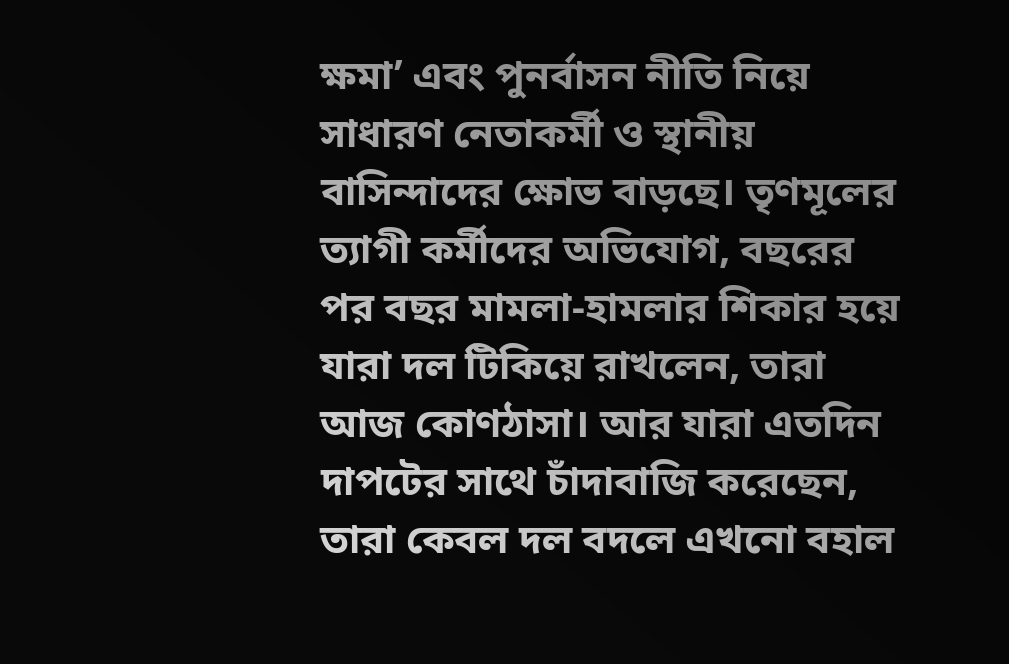ক্ষমা’ এবং পুনর্বাসন নীতি নিয়ে সাধারণ নেতাকর্মী ও স্থানীয় বাসিন্দাদের ক্ষোভ বাড়ছে। তৃণমূলের ত্যাগী কর্মীদের অভিযোগ, বছরের পর বছর মামলা-হামলার শিকার হয়ে যারা দল টিকিয়ে রাখলেন, তারা আজ কোণঠাসা। আর যারা এতদিন দাপটের সাথে চাঁদাবাজি করেছেন, তারা কেবল দল বদলে এখনো বহাল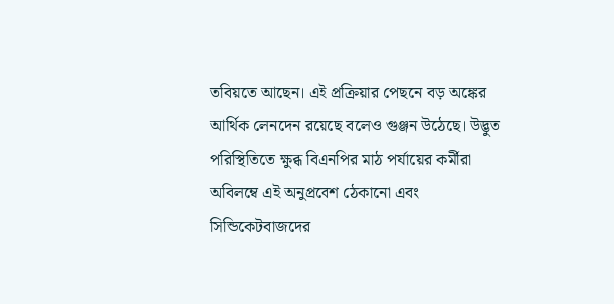তবিয়তে আছেন। এই প্রক্রিয়ার পেছনে বড় অঙ্কের আর্থিক লেনদেন রয়েছে বলেও গুঞ্জন উঠেছে। উদ্ভুত পরিস্থিতিতে ক্ষুব্ধ বিএনপির মাঠ পর্যায়ের কর্মীরা অবিলম্বে এই অনুপ্রবেশ ঠেকানো এবং সিন্ডিকেটবাজদের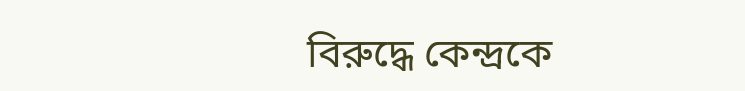বিরুদ্ধে কেন্দ্রকে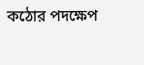কঠোর পদক্ষেপ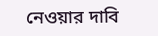নেওয়ার দাবি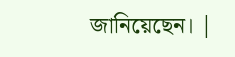জানিয়েছেন। |